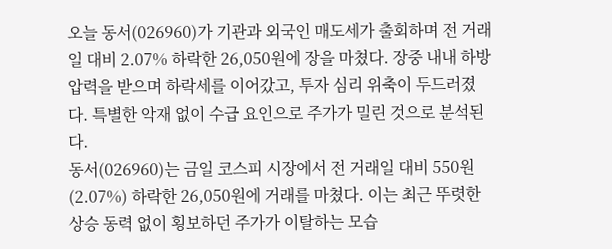오늘 동서(026960)가 기관과 외국인 매도세가 출회하며 전 거래일 대비 2.07% 하락한 26,050원에 장을 마쳤다. 장중 내내 하방 압력을 받으며 하락세를 이어갔고, 투자 심리 위축이 두드러졌다. 특별한 악재 없이 수급 요인으로 주가가 밀린 것으로 분석된다.
동서(026960)는 금일 코스피 시장에서 전 거래일 대비 550원(2.07%) 하락한 26,050원에 거래를 마쳤다. 이는 최근 뚜렷한 상승 동력 없이 횡보하던 주가가 이탈하는 모습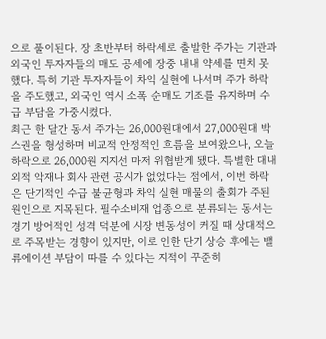으로 풀이된다. 장 초반부터 하락세로 출발한 주가는 기관과 외국인 투자자들의 매도 공세에 장중 내내 약세를 면치 못했다. 특히 기관 투자자들이 차익 실현에 나서며 주가 하락을 주도했고, 외국인 역시 소폭 순매도 기조를 유지하며 수급 부담을 가중시켰다.
최근 한 달간 동서 주가는 26,000원대에서 27,000원대 박스권을 형성하며 비교적 안정적인 흐름을 보여왔으나, 오늘 하락으로 26,000원 지지선 마저 위협받게 됐다. 특별한 대내외적 악재나 회사 관련 공시가 없었다는 점에서, 이번 하락은 단기적인 수급 불균형과 차익 실현 매물의 출회가 주된 원인으로 지목된다. 필수소비재 업종으로 분류되는 동서는 경기 방어적인 성격 덕분에 시장 변동성이 커질 때 상대적으로 주목받는 경향이 있지만, 이로 인한 단기 상승 후에는 밸류에이션 부담이 따를 수 있다는 지적이 꾸준히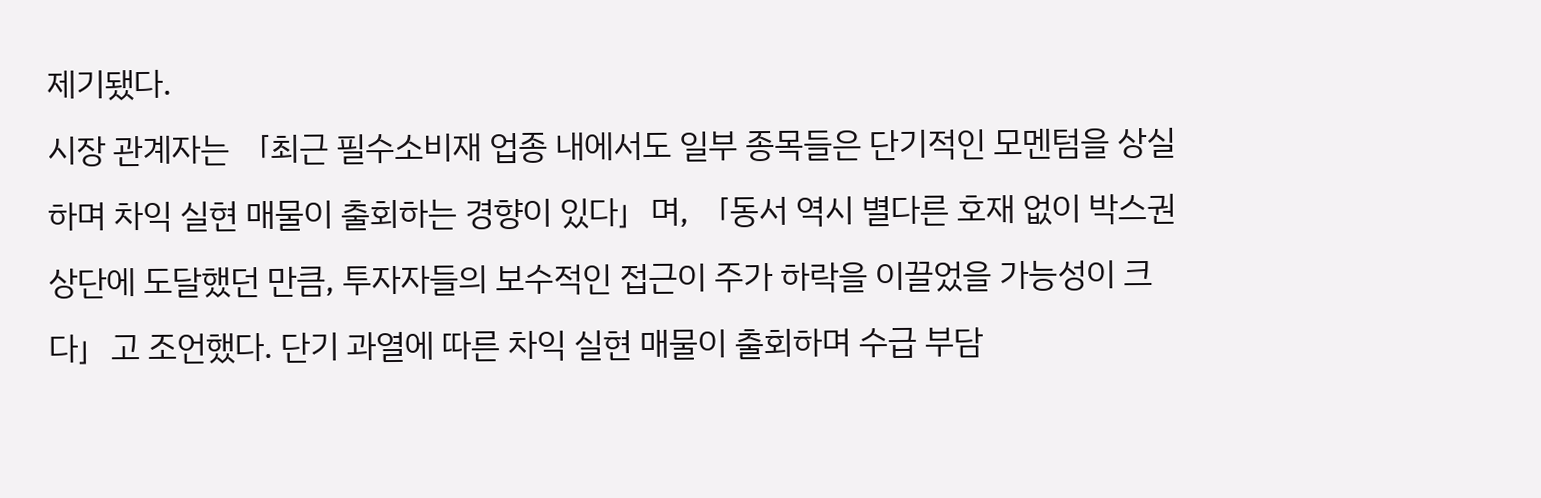제기됐다.
시장 관계자는 「최근 필수소비재 업종 내에서도 일부 종목들은 단기적인 모멘텀을 상실하며 차익 실현 매물이 출회하는 경향이 있다」며, 「동서 역시 별다른 호재 없이 박스권 상단에 도달했던 만큼, 투자자들의 보수적인 접근이 주가 하락을 이끌었을 가능성이 크다」고 조언했다. 단기 과열에 따른 차익 실현 매물이 출회하며 수급 부담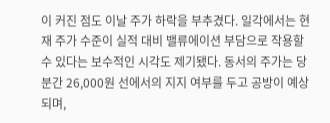이 커진 점도 이날 주가 하락을 부추겼다. 일각에서는 현재 주가 수준이 실적 대비 밸류에이션 부담으로 작용할 수 있다는 보수적인 시각도 제기됐다. 동서의 주가는 당분간 26,000원 선에서의 지지 여부를 두고 공방이 예상되며,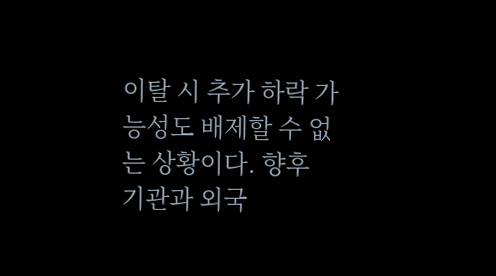이탈 시 추가 하락 가능성도 배제할 수 없는 상황이다. 향후 기관과 외국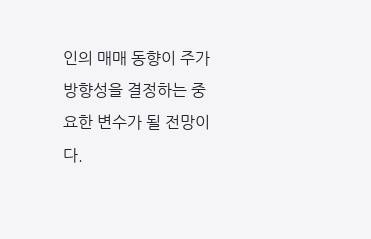인의 매매 동향이 주가 방향성을 결정하는 중요한 변수가 될 전망이다.